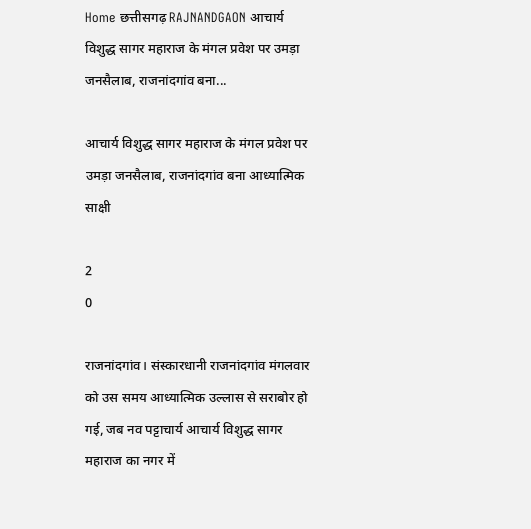Home छत्तीसगढ़ RAJNANDGAON आचार्य विशुद्ध सागर महाराज के मंगल प्रवेश पर उमड़ा जनसैलाब, राजनांदगांव बना...

आचार्य विशुद्ध सागर महाराज के मंगल प्रवेश पर उमड़ा जनसैलाब, राजनांदगांव बना आध्यात्मिक साक्षी

2
0

राजनांदगांव। संस्कारधानी राजनांदगांव मंगलवार को उस समय आध्यात्मिक उल्लास से सराबोर हो गई, जब नव पट्टाचार्य आचार्य विशुद्ध सागर महाराज का नगर में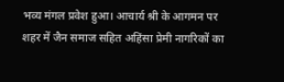भव्य मंगल प्रवेश हुआ। आचार्य श्री के आगमन पर शहर में जैन समाज सहित अहिंसा प्रेमी नागरिकों का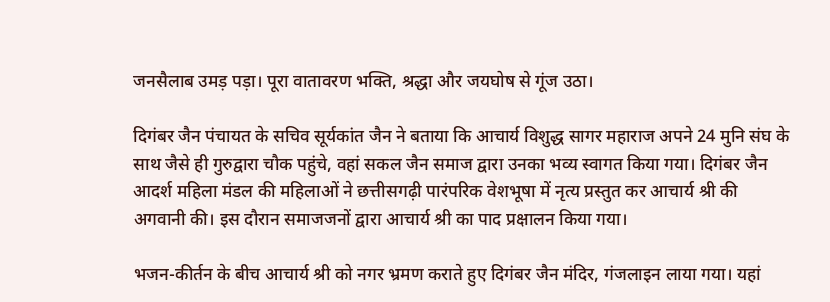जनसैलाब उमड़ पड़ा। पूरा वातावरण भक्ति, श्रद्धा और जयघोष से गूंज उठा।

दिगंबर जैन पंचायत के सचिव सूर्यकांत जैन ने बताया कि आचार्य विशुद्ध सागर महाराज अपने 24 मुनि संघ के साथ जैसे ही गुरुद्वारा चौक पहुंचे, वहां सकल जैन समाज द्वारा उनका भव्य स्वागत किया गया। दिगंबर जैन आदर्श महिला मंडल की महिलाओं ने छत्तीसगढ़ी पारंपरिक वेशभूषा में नृत्य प्रस्तुत कर आचार्य श्री की अगवानी की। इस दौरान समाजजनों द्वारा आचार्य श्री का पाद प्रक्षालन किया गया।

भजन-कीर्तन के बीच आचार्य श्री को नगर भ्रमण कराते हुए दिगंबर जैन मंदिर, गंजलाइन लाया गया। यहां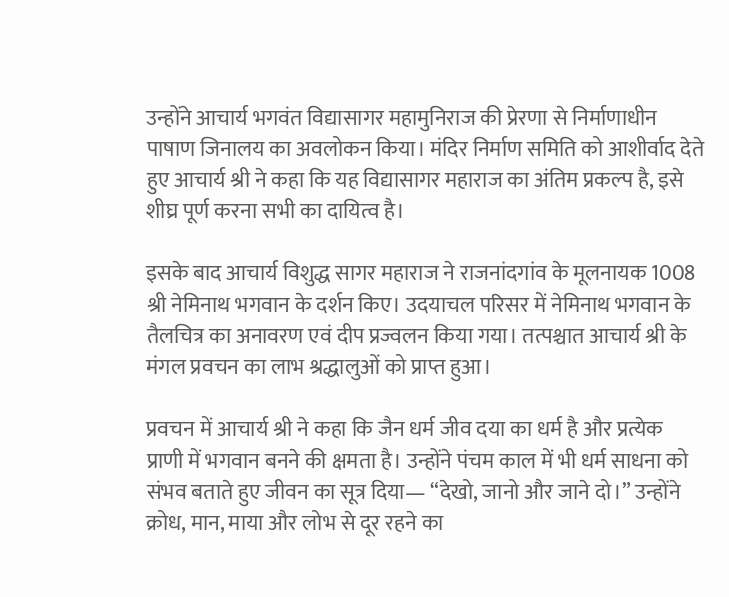उन्होंने आचार्य भगवंत विद्यासागर महामुनिराज की प्रेरणा से निर्माणाधीन पाषाण जिनालय का अवलोकन किया। मंदिर निर्माण समिति को आशीर्वाद देते हुए आचार्य श्री ने कहा कि यह विद्यासागर महाराज का अंतिम प्रकल्प है, इसे शीघ्र पूर्ण करना सभी का दायित्व है।

इसके बाद आचार्य विशुद्ध सागर महाराज ने राजनांदगांव के मूलनायक 1008 श्री नेमिनाथ भगवान के दर्शन किए। उदयाचल परिसर में नेमिनाथ भगवान के तैलचित्र का अनावरण एवं दीप प्रज्वलन किया गया। तत्पश्चात आचार्य श्री के मंगल प्रवचन का लाभ श्रद्धालुओं को प्राप्त हुआ।

प्रवचन में आचार्य श्री ने कहा कि जैन धर्म जीव दया का धर्म है और प्रत्येक प्राणी में भगवान बनने की क्षमता है। उन्होंने पंचम काल में भी धर्म साधना को संभव बताते हुए जीवन का सूत्र दिया— “देखो, जानो और जाने दो।” उन्होंने क्रोध, मान, माया और लोभ से दूर रहने का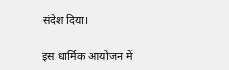संदेश दिया।

इस धार्मिक आयोजन में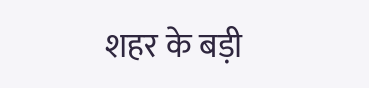शहर के बड़ी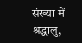संख्या में श्रद्धालु,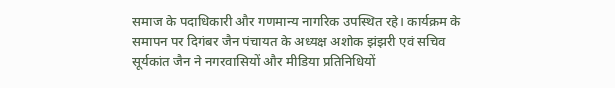समाज के पदाधिकारी और गणमान्य नागरिक उपस्थित रहे। कार्यक्रम के समापन पर दिगंबर जैन पंचायत के अध्यक्ष अशोक झंझरी एवं सचिव सूर्यकांत जैन ने नगरवासियों और मीडिया प्रतिनिधियों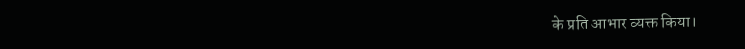के प्रति आभार व्यक्त किया।